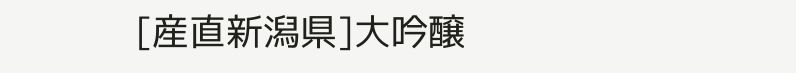[産直新潟県]大吟醸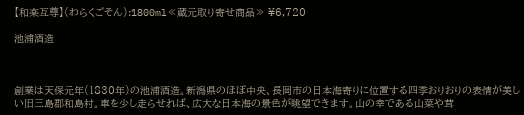【和楽互尊】(わらくごそん):1800ml≪蔵元取り寄せ商品≫ ¥6,720

池浦酒造



創業は天保元年(1830年)の池浦酒造。新潟県のほぼ中央、長岡市の日本海寄りに位置する四季おりおりの表情が美しい旧三島郡和島村。車を少し走らせれば、広大な日本海の景色が眺望できます。山の幸である山菜や茸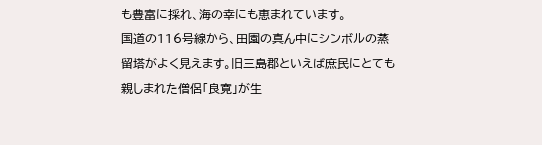も豊富に採れ、海の幸にも恵まれています。
国道の116号線から、田園の真ん中にシンボルの蒸留塔がよく見えます。旧三島郡といえば庶民にとても親しまれた僧侶「良寛」が生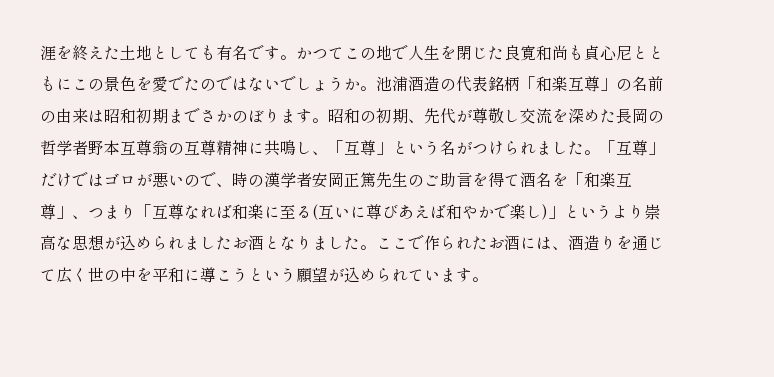涯を終えた土地としても有名です。かつてこの地で人生を閉じた良寛和尚も貞心尼とともにこの景色を愛でたのではないでしょうか。池浦酒造の代表銘柄「和楽互尊」の名前の由来は昭和初期までさかのぼります。昭和の初期、先代が尊敬し交流を深めた長岡の哲学者野本互尊翁の互尊精神に共鳴し、「互尊」という名がつけられました。「互尊」だけではゴロが悪いので、時の漢学者安岡正篤先生のご助言を得て酒名を「和楽互尊」、つまり「互尊なれば和楽に至る(互いに尊びあえば和やかで楽し)」というより崇高な思想が込められましたお酒となりました。ここで作られたお酒には、酒造りを通じて広く世の中を平和に導こうという願望が込められています。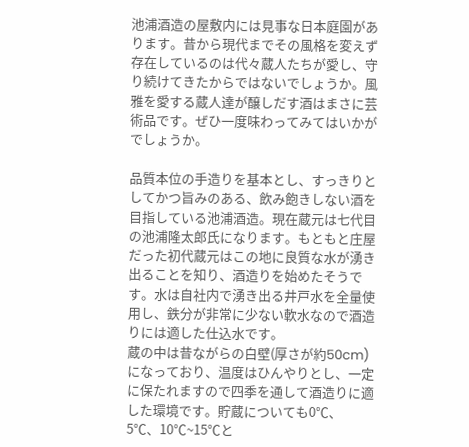池浦酒造の屋敷内には見事な日本庭園があります。昔から現代までその風格を変えず存在しているのは代々蔵人たちが愛し、守り続けてきたからではないでしょうか。風雅を愛する蔵人達が醸しだす酒はまさに芸術品です。ぜひ一度味わってみてはいかがでしょうか。

品質本位の手造りを基本とし、すっきりとしてかつ旨みのある、飲み飽きしない酒を目指している池浦酒造。現在蔵元は七代目の池浦隆太郎氏になります。もともと庄屋だった初代蔵元はこの地に良質な水が湧き出ることを知り、酒造りを始めたそうです。水は自社内で湧き出る井戸水を全量使用し、鉄分が非常に少ない軟水なので酒造りには適した仕込水です。
蔵の中は昔ながらの白壁(厚さが約50cm)になっており、温度はひんやりとし、一定に保たれますので四季を通して酒造りに適した環境です。貯蔵についても0℃、5℃、10℃~15℃と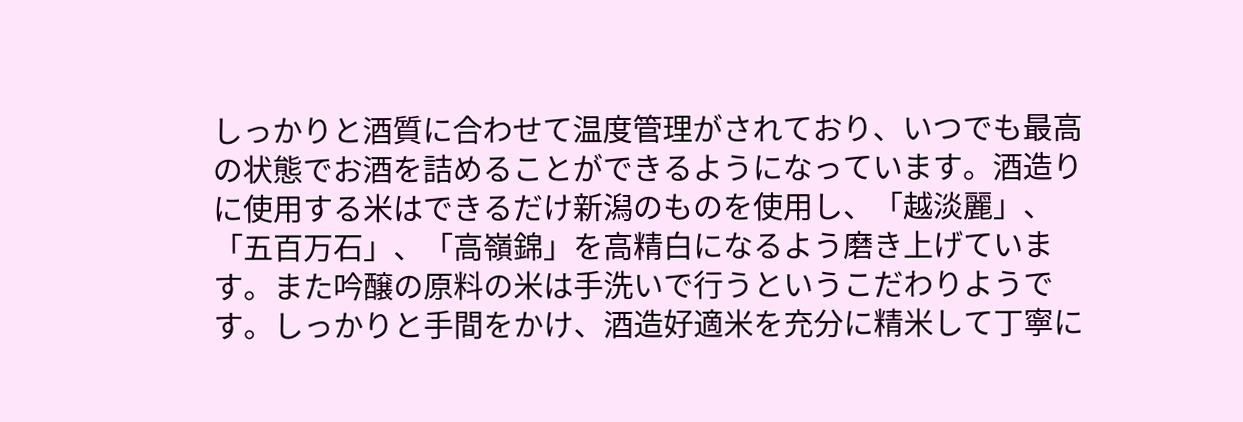しっかりと酒質に合わせて温度管理がされており、いつでも最高の状態でお酒を詰めることができるようになっています。酒造りに使用する米はできるだけ新潟のものを使用し、「越淡麗」、「五百万石」、「高嶺錦」を高精白になるよう磨き上げています。また吟醸の原料の米は手洗いで行うというこだわりようです。しっかりと手間をかけ、酒造好適米を充分に精米して丁寧に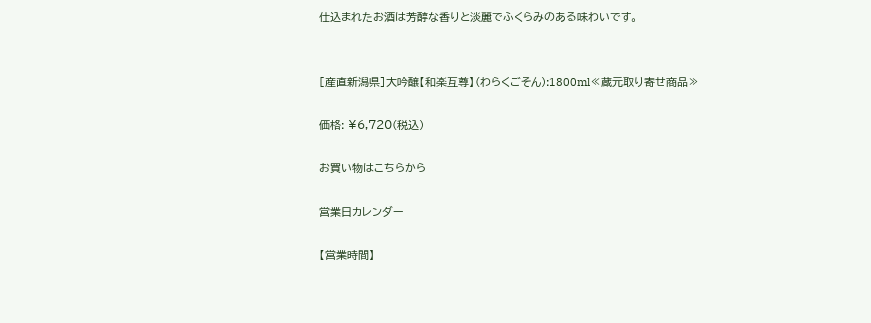仕込まれたお酒は芳醇な香りと淡麗でふくらみのある味わいです。


[産直新潟県]大吟醸【和楽互尊】(わらくごそん):1800ml≪蔵元取り寄せ商品≫

価格: ¥6,720(税込)

お買い物はこちらから

営業日カレンダー

【営業時間】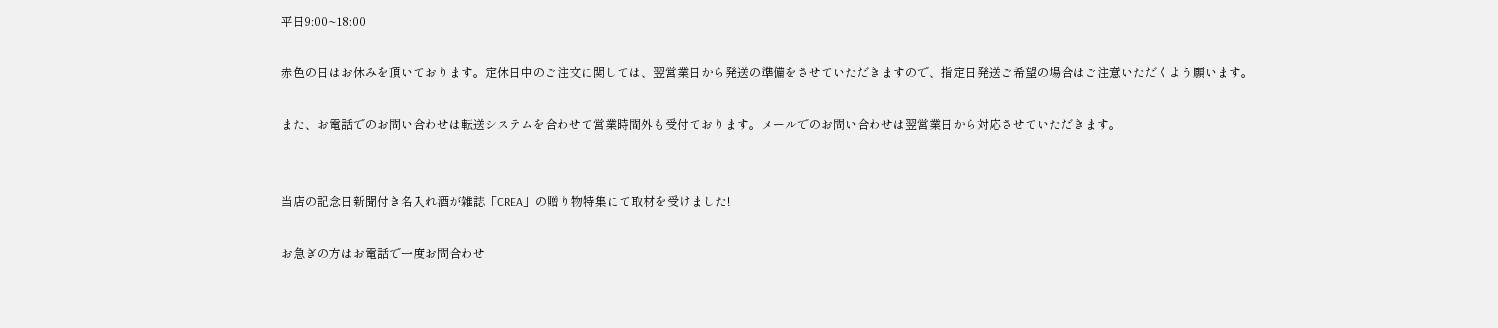平日9:00~18:00

赤色の日はお休みを頂いております。定休日中のご注文に関しては、翌営業日から発送の準備をさせていただきますので、指定日発送ご希望の場合はご注意いただくよう願います。

また、お電話でのお問い合わせは転送システムを合わせて営業時間外も受付ております。メールでのお問い合わせは翌営業日から対応させていただきます。


当店の記念日新聞付き名入れ酒が雑誌「CREA」の贈り物特集にて取材を受けました!

お急ぎの方はお電話で一度お問合わせ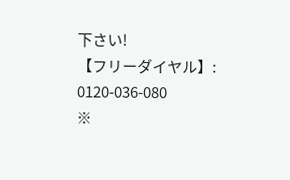下さい!
【フリーダイヤル】:
0120-036-080
※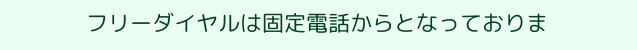フリーダイヤルは固定電話からとなっておりま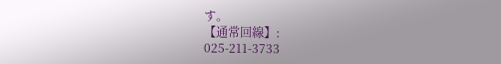す。
【通常回線】:
025-211-3733